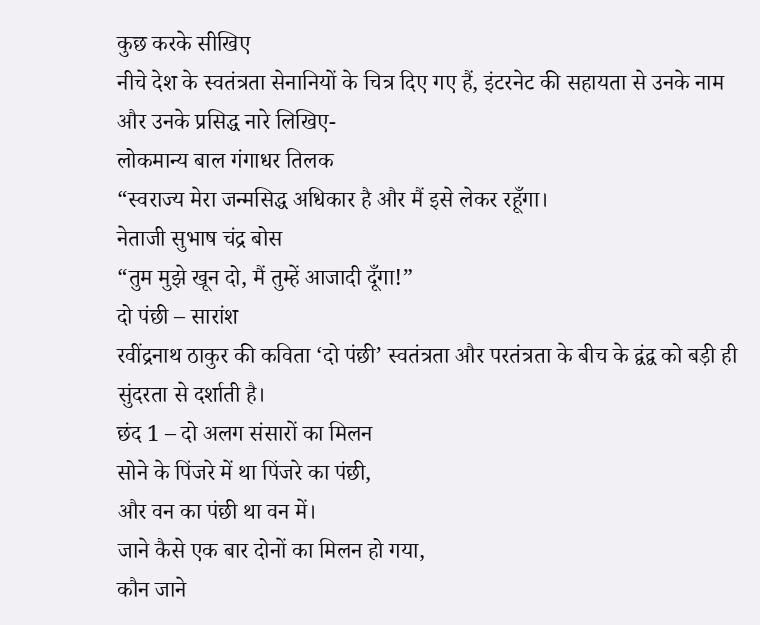कुछ करके सीखिए
नीचे देश के स्वतंत्रता सेनानियों के चित्र दिए गए हैं, इंटरनेट की सहायता से उनके नाम और उनके प्रसिद्ध नारे लिखिए-
लोकमान्य बाल गंगाधर तिलक
“स्वराज्य मेरा जन्मसिद्ध अधिकार है और मैं इसे लेकर रहूँगा।
नेताजी सुभाष चंद्र बोस
“तुम मुझे खून दो, मैं तुम्हें आजादी दूँगा!”
दो पंछी – सारांश
रवींद्रनाथ ठाकुर की कविता ‘दो पंछी’ स्वतंत्रता और परतंत्रता के बीच के द्वंद्व को बड़ी ही सुंदरता से दर्शाती है।
छंद 1 – दो अलग संसारों का मिलन
सोने के पिंजरे में था पिंजरे का पंछी,
और वन का पंछी था वन में।
जाने कैसे एक बार दोनों का मिलन हो गया,
कौन जाने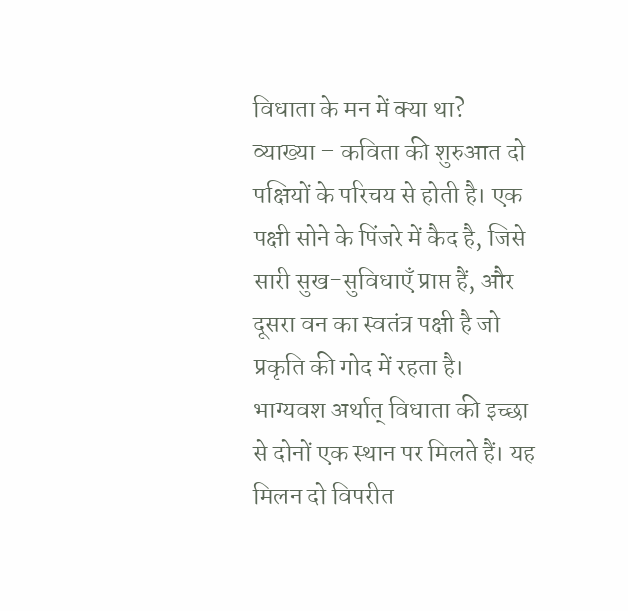विधाता के मन में क्या था?
व्याख्या – कविता की शुरुआत दो पक्षियों के परिचय से होती है। एक पक्षी सोने के पिंजरे में कैद है, जिसे सारी सुख-सुविधाएँ प्राप्त हैं, और दूसरा वन का स्वतंत्र पक्षी है जो प्रकृति की गोद में रहता है। भाग्यवश अर्थात् विधाता की इच्छा से दोनों एक स्थान पर मिलते हैं। यह मिलन दो विपरीत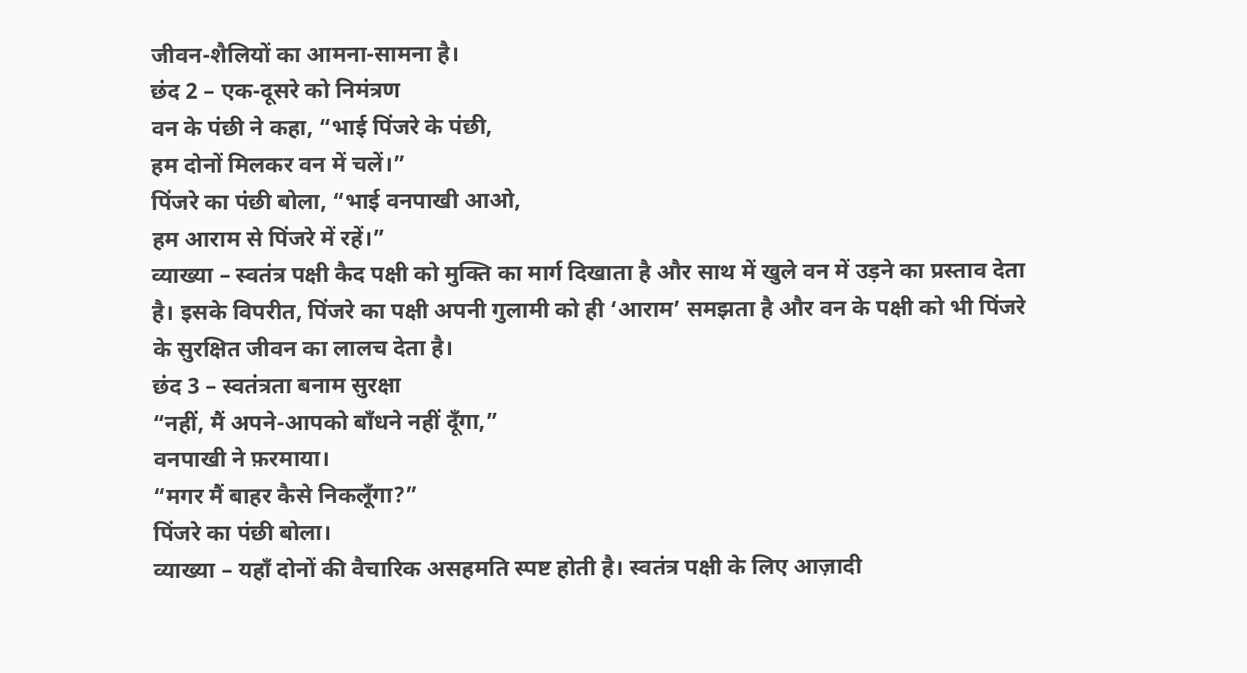जीवन-शैलियों का आमना-सामना है।
छंद 2 – एक-दूसरे को निमंत्रण
वन के पंछी ने कहा, “भाई पिंजरे के पंछी,
हम दोनों मिलकर वन में चलें।”
पिंजरे का पंछी बोला, “भाई वनपाखी आओ,
हम आराम से पिंजरे में रहें।”
व्याख्या – स्वतंत्र पक्षी कैद पक्षी को मुक्ति का मार्ग दिखाता है और साथ में खुले वन में उड़ने का प्रस्ताव देता है। इसके विपरीत, पिंजरे का पक्षी अपनी गुलामी को ही ‘आराम’ समझता है और वन के पक्षी को भी पिंजरे के सुरक्षित जीवन का लालच देता है।
छंद 3 – स्वतंत्रता बनाम सुरक्षा
“नहीं, मैं अपने-आपको बाँधने नहीं दूँगा,”
वनपाखी ने फ़रमाया।
“मगर मैं बाहर कैसे निकलूँगा?”
पिंजरे का पंछी बोला।
व्याख्या – यहाँ दोनों की वैचारिक असहमति स्पष्ट होती है। स्वतंत्र पक्षी के लिए आज़ादी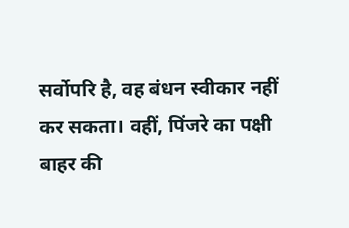सर्वोपरि है, वह बंधन स्वीकार नहीं कर सकता। वहीं, पिंजरे का पक्षी बाहर की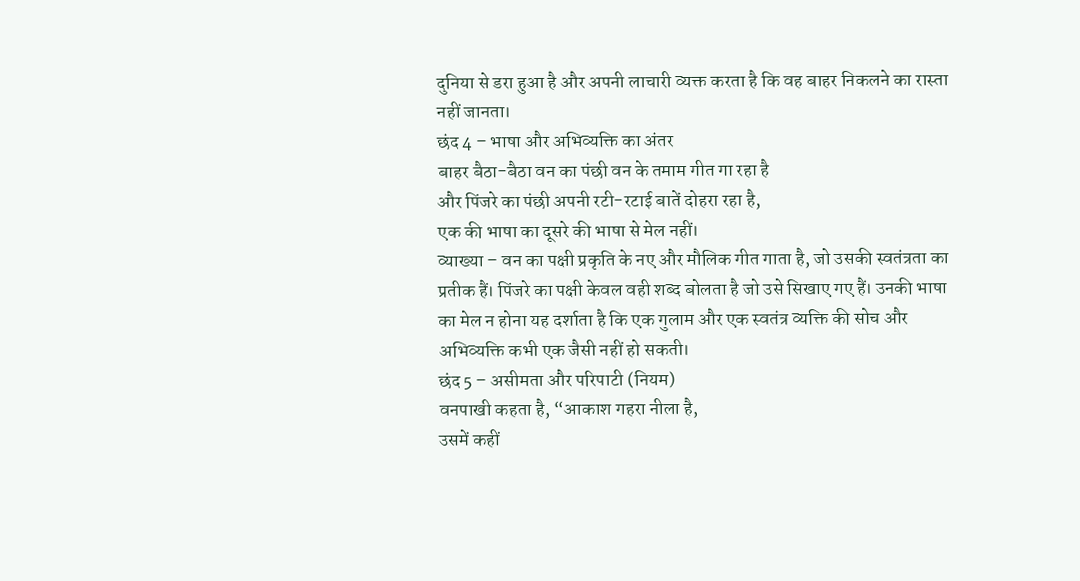दुनिया से डरा हुआ है और अपनी लाचारी व्यक्त करता है कि वह बाहर निकलने का रास्ता नहीं जानता।
छंद 4 – भाषा और अभिव्यक्ति का अंतर
बाहर बैठा-बैठा वन का पंछी वन के तमाम गीत गा रहा है
और पिंजरे का पंछी अपनी रटी-रटाई बातें दोहरा रहा है,
एक की भाषा का दूसरे की भाषा से मेल नहीं।
व्याख्या – वन का पक्षी प्रकृति के नए और मौलिक गीत गाता है, जो उसकी स्वतंत्रता का प्रतीक हैं। पिंजरे का पक्षी केवल वही शब्द बोलता है जो उसे सिखाए गए हैं। उनकी भाषा का मेल न होना यह दर्शाता है कि एक गुलाम और एक स्वतंत्र व्यक्ति की सोच और अभिव्यक्ति कभी एक जैसी नहीं हो सकती।
छंद 5 – असीमता और परिपाटी (नियम)
वनपाखी कहता है, “आकाश गहरा नीला है,
उसमें कहीं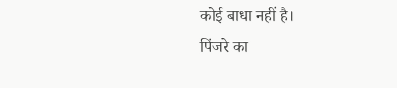कोई बाधा नहीं है।
पिंजरे का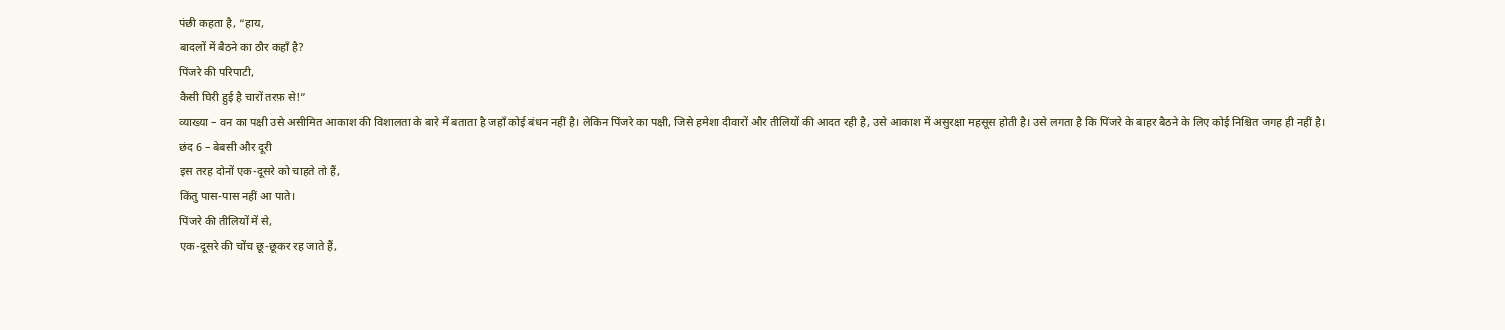पंछी कहता है, “हाय,
बादलों में बैठने का ठौर कहाँ है?
पिंजरे की परिपाटी,
कैसी घिरी हुई है चारों तरफ़ से!”
व्याख्या – वन का पक्षी उसे असीमित आकाश की विशालता के बारे में बताता है जहाँ कोई बंधन नहीं है। लेकिन पिंजरे का पक्षी, जिसे हमेशा दीवारों और तीलियों की आदत रही है, उसे आकाश में असुरक्षा महसूस होती है। उसे लगता है कि पिंजरे के बाहर बैठने के लिए कोई निश्चित जगह ही नहीं है।
छंद 6 – बेबसी और दूरी
इस तरह दोनों एक-दूसरे को चाहते तो हैं,
किंतु पास-पास नहीं आ पाते।
पिंजरे की तीलियों में से,
एक-दूसरे की चोंच छू-छूकर रह जाते हैं,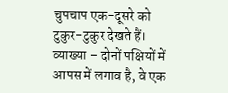चुपचाप एक-दूसरे को टुकुर-टुकुर देखते हैं।
व्याख्या – दोनों पक्षियों में आपस में लगाव है, वे एक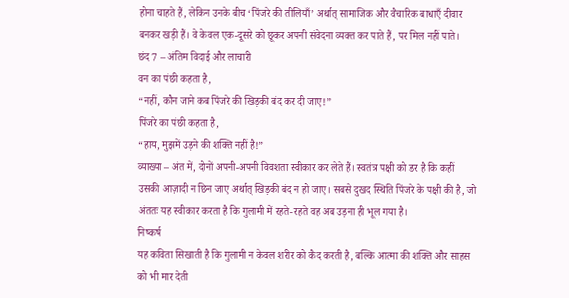होना चाहते हैं, लेकिन उनके बीच ‘पिंजरे की तीलियाँ’ अर्थात् सामाजिक और वैचारिक बाधाएँ दीवार बनकर खड़ी हैं। वे केवल एक-दूसरे को छूकर अपनी संवेदना व्यक्त कर पाते हैं, पर मिल नहीं पाते।
छंद 7 – अंतिम विदाई और लाचारी
वन का पंछी कहता है,
“नहीं, कौन जाने कब पिंजरे की खिड़की बंद कर दी जाए!”
पिंजरे का पंछी कहता है,
“हाय, मुझमें उड़ने की शक्ति नहीं है!”
व्याख्या – अंत में, दोनों अपनी-अपनी विवशता स्वीकार कर लेते हैं। स्वतंत्र पक्षी को डर है कि कहीं उसकी आज़ादी न छिन जाए अर्थात् खिड़की बंद न हो जाए। सबसे दुखद स्थिति पिंजरे के पक्षी की है, जो अंततः यह स्वीकार करता है कि गुलामी में रहते-रहते वह अब उड़ना ही भूल गया है।
निष्कर्ष
यह कविता सिखाती है कि गुलामी न केवल शरीर को कैद करती है, बल्कि आत्मा की शक्ति और साहस को भी मार देती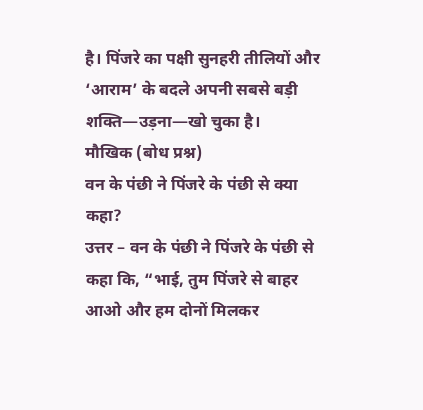है। पिंजरे का पक्षी सुनहरी तीलियों और ‘आराम’ के बदले अपनी सबसे बड़ी शक्ति—उड़ना—खो चुका है।
मौखिक (बोध प्रश्न)
वन के पंछी ने पिंजरे के पंछी से क्या कहा?
उत्तर – वन के पंछी ने पिंजरे के पंछी से कहा कि, “भाई, तुम पिंजरे से बाहर आओ और हम दोनों मिलकर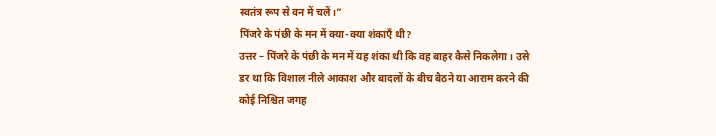स्वतंत्र रूप से वन में चलें।”
पिंजरे के पंछी के मन में क्या-क्या शंकाएँ थी?
उत्तर – पिंजरे के पंछी के मन में यह शंका थी कि वह बाहर कैसे निकलेगा। उसे डर था कि विशाल नीले आकाश और बादलों के बीच बैठने या आराम करने की कोई निश्चित जगह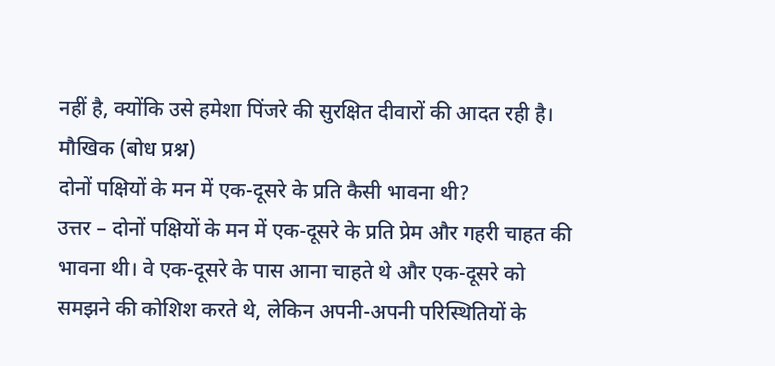नहीं है, क्योंकि उसे हमेशा पिंजरे की सुरक्षित दीवारों की आदत रही है।
मौखिक (बोध प्रश्न)
दोनों पक्षियों के मन में एक-दूसरे के प्रति कैसी भावना थी?
उत्तर – दोनों पक्षियों के मन में एक-दूसरे के प्रति प्रेम और गहरी चाहत की भावना थी। वे एक-दूसरे के पास आना चाहते थे और एक-दूसरे को समझने की कोशिश करते थे, लेकिन अपनी-अपनी परिस्थितियों के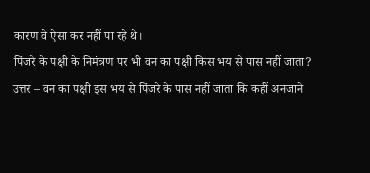कारण वे ऐसा कर नहीं पा रहे थे।
पिंजरे के पक्षी के निमंत्रण पर भी वन का पक्षी किस भय से पास नहीं जाता?
उत्तर – वन का पक्षी इस भय से पिंजरे के पास नहीं जाता कि कहीं अनजाने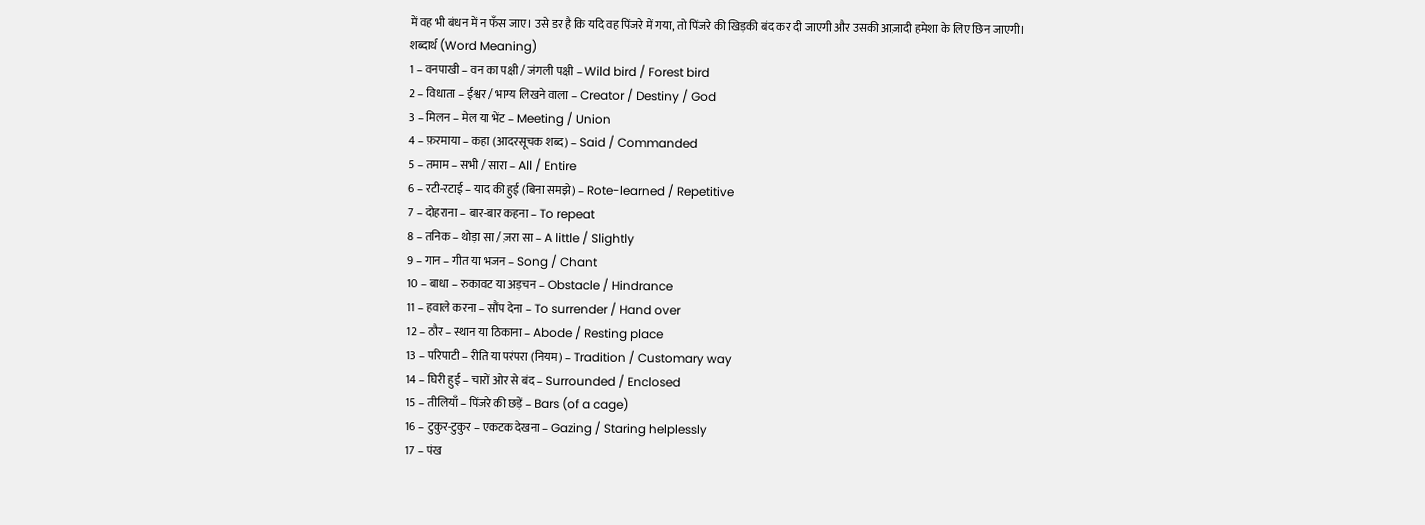में वह भी बंधन में न फँस जाए। उसे डर है कि यदि वह पिंजरे में गया, तो पिंजरे की खिड़की बंद कर दी जाएगी और उसकी आज़ादी हमेशा के लिए छिन जाएगी।
शब्दार्थ (Word Meaning)
1 – वनपाखी – वन का पक्षी / जंगली पक्षी – Wild bird / Forest bird
2 – विधाता – ईश्वर / भाग्य लिखने वाला – Creator / Destiny / God
3 – मिलन – मेल या भेंट – Meeting / Union
4 – फ़रमाया – कहा (आदरसूचक शब्द) – Said / Commanded
5 – तमाम – सभी / सारा – All / Entire
6 – रटी-रटाई – याद की हुई (बिना समझे) – Rote-learned / Repetitive
7 – दोहराना – बार-बार कहना – To repeat
8 – तनिक – थोड़ा सा / ज़रा सा – A little / Slightly
9 – गान – गीत या भजन – Song / Chant
10 – बाधा – रुकावट या अड़चन – Obstacle / Hindrance
11 – हवाले करना – सौंप देना – To surrender / Hand over
12 – ठौर – स्थान या ठिकाना – Abode / Resting place
13 – परिपाटी – रीति या परंपरा (नियम) – Tradition / Customary way
14 – घिरी हुई – चारों ओर से बंद – Surrounded / Enclosed
15 – तीलियाँ – पिंजरे की छड़ें – Bars (of a cage)
16 – टुकुर-टुकुर – एकटक देखना – Gazing / Staring helplessly
17 – पंख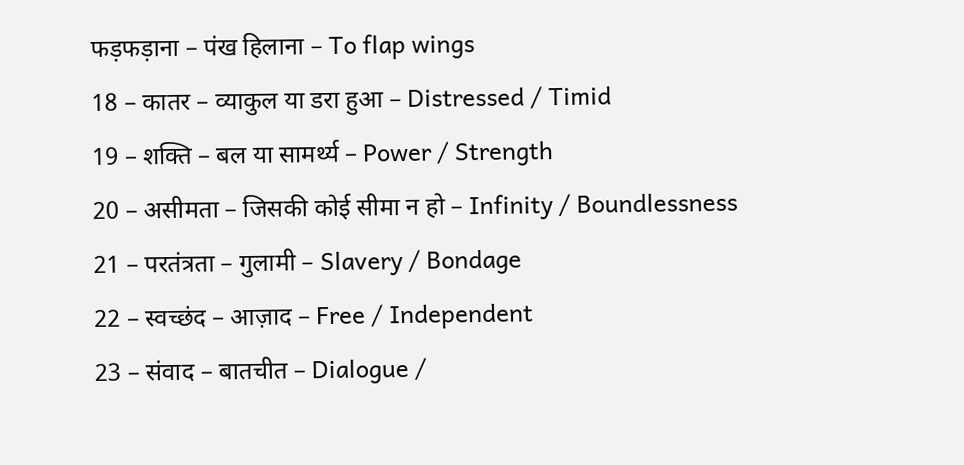फड़फड़ाना – पंख हिलाना – To flap wings
18 – कातर – व्याकुल या डरा हुआ – Distressed / Timid
19 – शक्ति – बल या सामर्थ्य – Power / Strength
20 – असीमता – जिसकी कोई सीमा न हो – Infinity / Boundlessness
21 – परतंत्रता – गुलामी – Slavery / Bondage
22 – स्वच्छंद – आज़ाद – Free / Independent
23 – संवाद – बातचीत – Dialogue /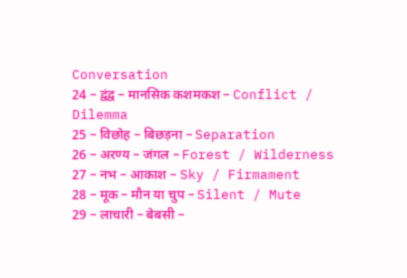Conversation
24 – द्वंद्व – मानसिक कशमकश – Conflict / Dilemma
25 – विछोह – बिछड़ना – Separation
26 – अरण्य – जंगल – Forest / Wilderness
27 – नभ – आकाश – Sky / Firmament
28 – मूक – मौन या चुप – Silent / Mute
29 – लाचारी – बेबसी –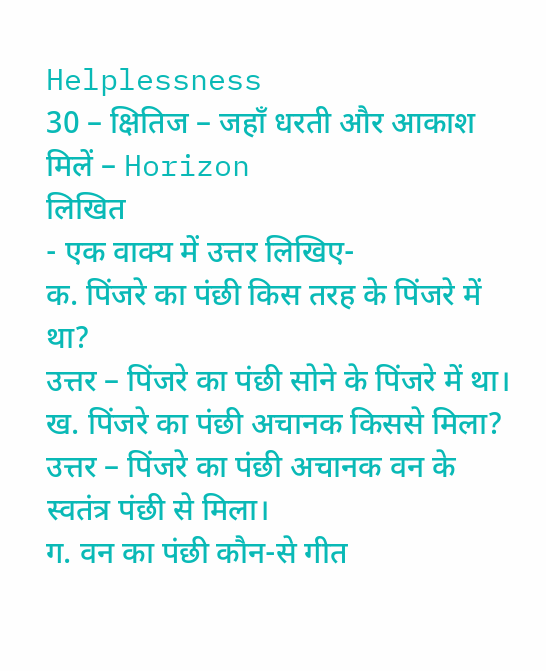Helplessness
30 – क्षितिज – जहाँ धरती और आकाश मिलें – Horizon
लिखित
- एक वाक्य में उत्तर लिखिए-
क. पिंजरे का पंछी किस तरह के पिंजरे में था?
उत्तर – पिंजरे का पंछी सोने के पिंजरे में था।
ख. पिंजरे का पंछी अचानक किससे मिला?
उत्तर – पिंजरे का पंछी अचानक वन के स्वतंत्र पंछी से मिला।
ग. वन का पंछी कौन-से गीत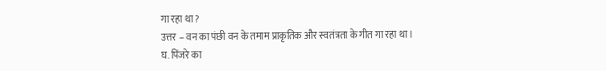गा रहा था?
उत्तर – वन का पंछी वन के तमाम प्राकृतिक और स्वतंत्रता के गीत गा रहा था।
घ. पिंजरे का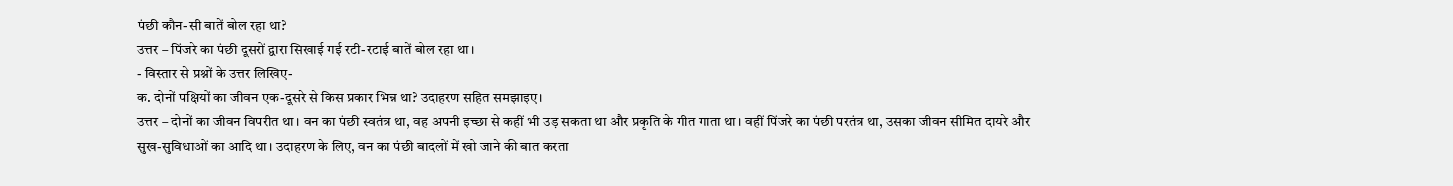पंछी कौन-सी बातें बोल रहा था?
उत्तर – पिंजरे का पंछी दूसरों द्वारा सिखाई गई रटी-रटाई बातें बोल रहा था।
- विस्तार से प्रश्नों के उत्तर लिखिए-
क. दोनों पक्षियों का जीवन एक-दूसरे से किस प्रकार भिन्न था? उदाहरण सहित समझाइए।
उत्तर – दोनों का जीवन विपरीत था। वन का पंछी स्वतंत्र था, वह अपनी इच्छा से कहीं भी उड़ सकता था और प्रकृति के गीत गाता था। वहीं पिंजरे का पंछी परतंत्र था, उसका जीवन सीमित दायरे और सुख-सुविधाओं का आदि था। उदाहरण के लिए, वन का पंछी बादलों में खो जाने की बात करता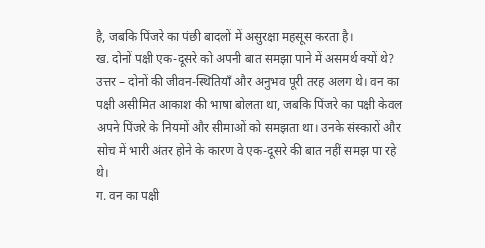है, जबकि पिंजरे का पंछी बादलों में असुरक्षा महसूस करता है।
ख. दोनों पक्षी एक-दूसरे को अपनी बात समझा पाने में असमर्थ क्यों थे?
उत्तर – दोनों की जीवन-स्थितियाँ और अनुभव पूरी तरह अलग थे। वन का पक्षी असीमित आकाश की भाषा बोलता था, जबकि पिंजरे का पक्षी केवल अपने पिंजरे के नियमों और सीमाओं को समझता था। उनके संस्कारों और सोच में भारी अंतर होने के कारण वे एक-दूसरे की बात नहीं समझ पा रहे थे।
ग. वन का पक्षी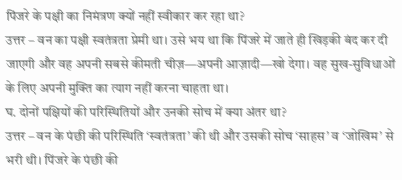पिंजरे के पक्षी का निमंत्रण क्यों नहीं स्वीकार कर रहा था?
उत्तर – वन का पक्षी स्वतंत्रता प्रेमी था। उसे भय था कि पिंजरे में जाते ही खिड़की बंद कर दी जाएगी और वह अपनी सबसे कीमती चीज़—अपनी आज़ादी—खो देगा। वह सुख-सुविधाओं के लिए अपनी मुक्ति का त्याग नहीं करना चाहता था।
घ. दोनों पक्षियों की परिस्थितियों और उनकी सोच में क्या अंतर था?
उत्तर – वन के पंछी की परिस्थिति ‘स्वतंत्रता’ की थी और उसकी सोच ‘साहस’ व ‘जोखिम’ से भरी थी। पिंजरे के पंछी की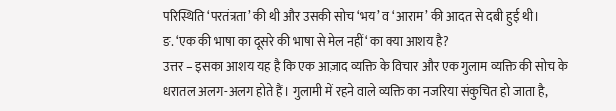परिस्थिति ‘परतंत्रता’ की थी और उसकी सोच ‘भय’ व ‘आराम’ की आदत से दबी हुई थी।
ङ. ‘एक की भाषा का दूसरे की भाषा से मेल नहीं‘ का क्या आशय है?
उत्तर – इसका आशय यह है कि एक आज़ाद व्यक्ति के विचार और एक गुलाम व्यक्ति की सोच के धरातल अलग-अलग होते हैं। गुलामी में रहने वाले व्यक्ति का नजरिया संकुचित हो जाता है,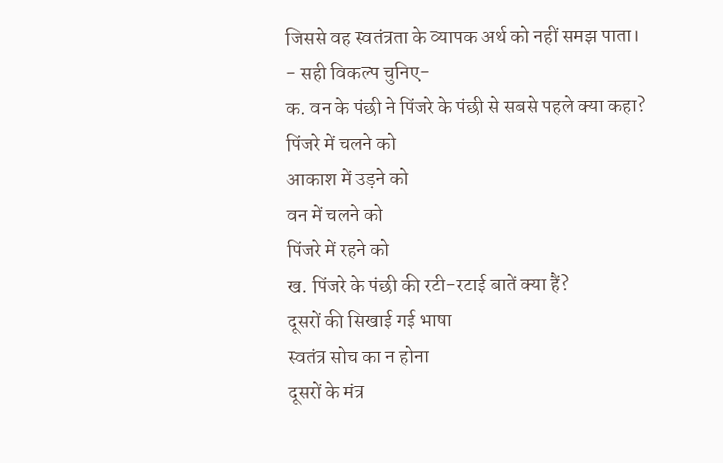जिससे वह स्वतंत्रता के व्यापक अर्थ को नहीं समझ पाता।
- सही विकल्प चुनिए-
क. वन के पंछी ने पिंजरे के पंछी से सबसे पहले क्या कहा?
पिंजरे में चलने को
आकाश में उड़ने को
वन में चलने को
पिंजरे में रहने को
ख. पिंजरे के पंछी की रटी-रटाई बातें क्या हैं?
दूसरों की सिखाई गई भाषा
स्वतंत्र सोच का न होना
दूसरों के मंत्र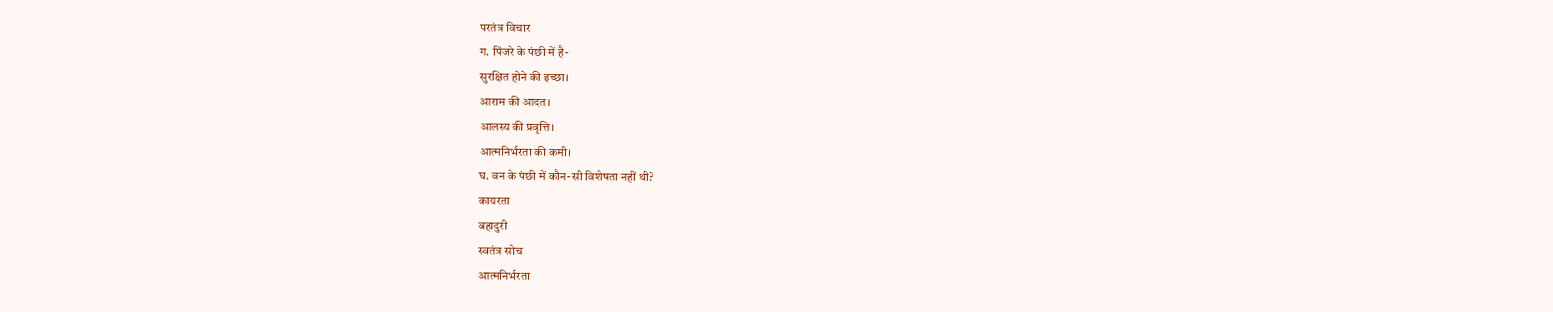परतंत्र विचार
ग. पिंजरे के पंछी में है-
सुरक्षित होने की इच्छा।
आराम की आदत।
आलस्य की प्रवृत्ति।
आत्मनिर्भरता की कमी।
घ. वन के पंछी में कौन-सी विशेषता नहीं थी?
कायरता
बहादुरी
स्वतंत्र सोच
आत्मनिर्भरता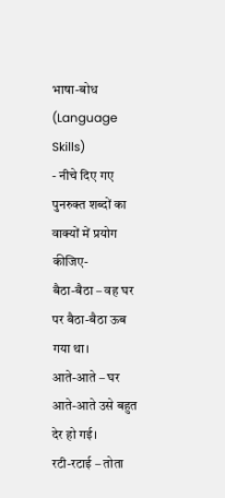भाषा-बोध (Language Skills)
- नीचे दिए गए पुनरुक्त शब्दों का वाक्यों में प्रयोग कीजिए-
बैठा-बैठा – वह घर पर बैठा-बैठा ऊब गया था।
आते-आते – घर आते-आते उसे बहुत देर हो गई।
रटी-रटाई – तोता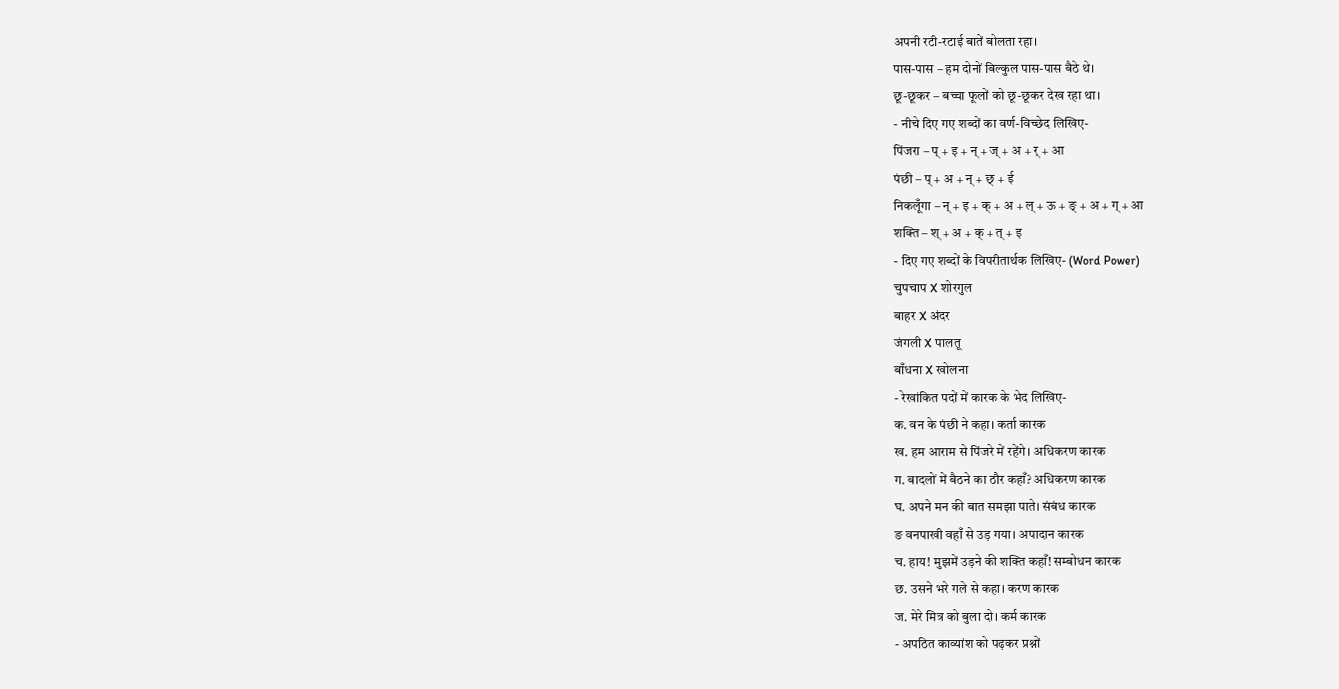अपनी रटी-रटाई बातें बोलता रहा।
पास-पास – हम दोनों बिल्कुल पास-पास बैठे थे।
छू-छूकर – बच्चा फूलों को छू-छूकर देख रहा था।
- नीचे दिए गए शब्दों का वर्ण-विच्छेद लिखिए-
पिंजरा – प् + इ + न् + ज् + अ + र् + आ
पंछी – प् + अ + न् + छ् + ई
निकलूँगा – न् + इ + क् + अ + ल् + ऊ + ङ् + अ + ग् + आ
शक्ति – श् + अ + क् + त् + इ
- दिए गए शब्दों के विपरीतार्थक लिखिए- (Word Power)
चुपचाप X शोरगुल
बाहर X अंदर
जंगली X पालतू
बाँधना X खोलना
- रेखांकित पदों में कारक के भेद लिखिए-
क. वन के पंछी ने कहा। कर्ता कारक
ख. हम आराम से पिंजरे में रहेंगे। अधिकरण कारक
ग. बादलों में बैठने का ठौर कहाँ? अधिकरण कारक
घ. अपने मन की बात समझा पाते। संबंध कारक
ङ वनपाखी वहाँ से उड़ गया। अपादान कारक
च. हाय! मुझमें उड़ने की शक्ति कहाँ! सम्बोधन कारक
छ. उसने भरे गले से कहा। करण कारक
ज. मेरे मित्र को बुला दो। कर्म कारक
- अपठित काव्यांश को पढ़कर प्रश्नों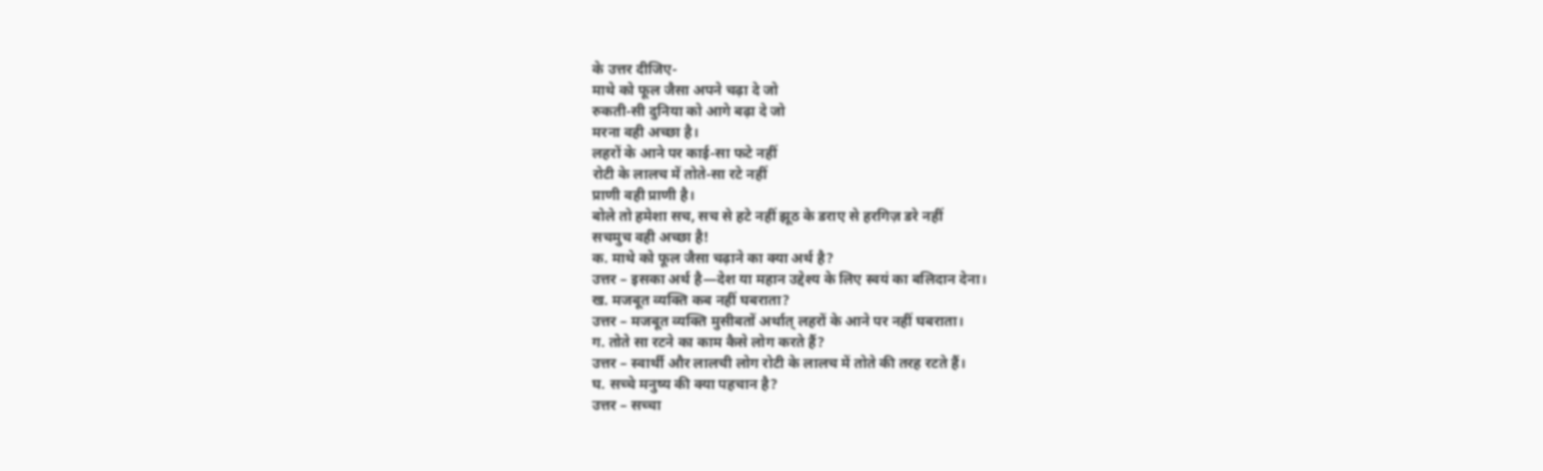के उत्तर दीजिए-
माथे को फूल जैसा अपने चढ़ा दे जो
रुकती-सी दुनिया को आगे बढ़ा दे जो
मरना वही अच्छा है।
लहरों के आने पर काई-सा फटे नहीं
रोटी के लालच में तोते-सा रटे नहीं
प्राणी वही प्राणी है।
बोले तो हमेशा सच, सच से हटे नहीं झूठ के डराए से हरगिज़ डरे नहीं
सचमुच वही अच्छा है!
क. माथे को फूल जैसा चढ़ाने का क्या अर्थ है?
उत्तर – इसका अर्थ है—देश या महान उद्देश्य के लिए स्वयं का बलिदान देना।
ख. मजबूत व्यक्ति कब नहीं घबराता?
उत्तर – मजबूत व्यक्ति मुसीबतों अर्थात् लहरों के आने पर नहीं घबराता।
ग. तोते सा रटने का काम कैसे लोग करते हैं?
उत्तर – स्वार्थी और लालची लोग रोटी के लालच में तोते की तरह रटते हैं।
घ. सच्चे मनुष्य की क्या पहचान है?
उत्तर – सच्चा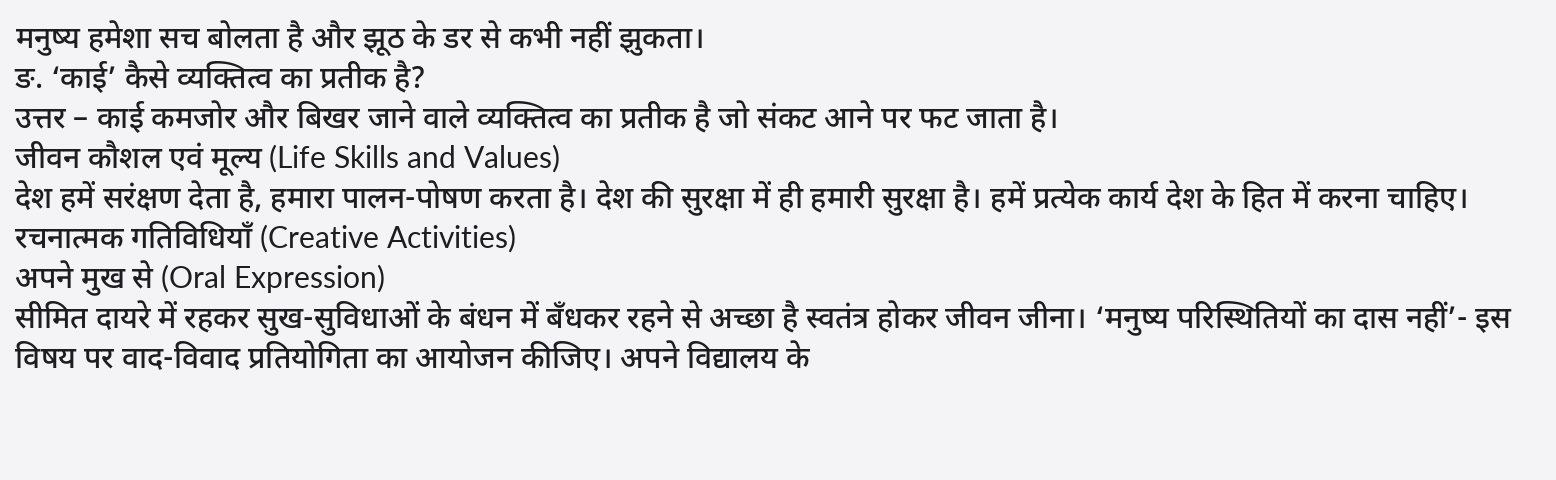मनुष्य हमेशा सच बोलता है और झूठ के डर से कभी नहीं झुकता।
ङ. ‘काई’ कैसे व्यक्तित्व का प्रतीक है?
उत्तर – काई कमजोर और बिखर जाने वाले व्यक्तित्व का प्रतीक है जो संकट आने पर फट जाता है।
जीवन कौशल एवं मूल्य (Life Skills and Values)
देश हमें सरंक्षण देता है, हमारा पालन-पोषण करता है। देश की सुरक्षा में ही हमारी सुरक्षा है। हमें प्रत्येक कार्य देश के हित में करना चाहिए।
रचनात्मक गतिविधियाँ (Creative Activities)
अपने मुख से (Oral Expression)
सीमित दायरे में रहकर सुख-सुविधाओं के बंधन में बँधकर रहने से अच्छा है स्वतंत्र होकर जीवन जीना। ‘मनुष्य परिस्थितियों का दास नहीं’- इस विषय पर वाद-विवाद प्रतियोगिता का आयोजन कीजिए। अपने विद्यालय के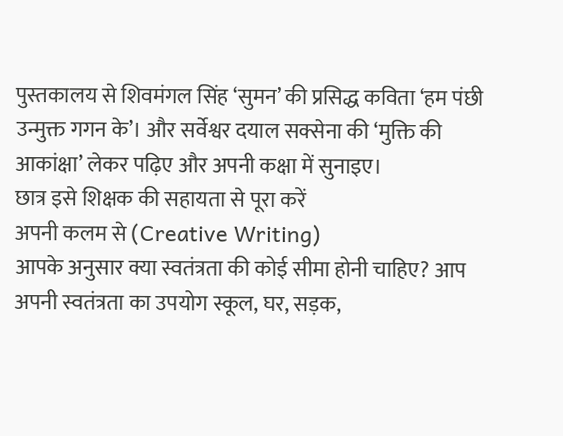पुस्तकालय से शिवमंगल सिंह ‘सुमन’ की प्रसिद्ध कविता ‘हम पंछी उन्मुक्त गगन के’। और सर्वेश्वर दयाल सक्सेना की ‘मुक्ति की आकांक्षा’ लेकर पढ़िए और अपनी कक्षा में सुनाइए।
छात्र इसे शिक्षक की सहायता से पूरा करें
अपनी कलम से (Creative Writing)
आपके अनुसार क्या स्वतंत्रता की कोई सीमा होनी चाहिए? आप अपनी स्वतंत्रता का उपयोग स्कूल, घर, सड़क,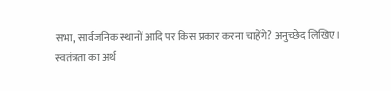सभा, सार्वजनिक स्थानों आदि पर किस प्रकार करना चाहेंगे? अनुच्छेद लिखिए।
स्वतंत्रता का अर्थ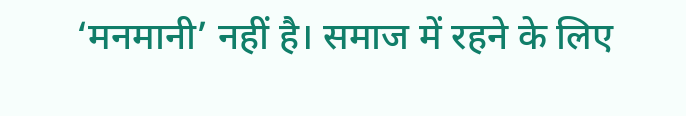‘मनमानी’ नहीं है। समाज में रहने के लिए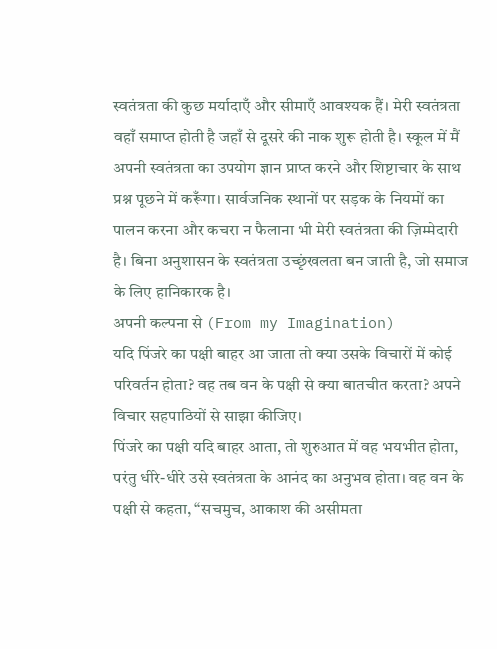स्वतंत्रता की कुछ मर्यादाएँ और सीमाएँ आवश्यक हैं। मेरी स्वतंत्रता वहाँ समाप्त होती है जहाँ से दूसरे की नाक शुरू होती है। स्कूल में मैं अपनी स्वतंत्रता का उपयोग ज्ञान प्राप्त करने और शिष्टाचार के साथ प्रश्न पूछने में करूँगा। सार्वजनिक स्थानों पर सड़क के नियमों का पालन करना और कचरा न फैलाना भी मेरी स्वतंत्रता की ज़िम्मेदारी है। बिना अनुशासन के स्वतंत्रता उच्छृंखलता बन जाती है, जो समाज के लिए हानिकारक है।
अपनी कल्पना से (From my Imagination)
यदि पिंजरे का पक्षी बाहर आ जाता तो क्या उसके विचारों में कोई परिवर्तन होता? वह तब वन के पक्षी से क्या बातचीत करता? अपने विचार सहपाठियों से साझा कीजिए।
पिंजरे का पक्षी यदि बाहर आता, तो शुरुआत में वह भयभीत होता, परंतु धीरे-धीरे उसे स्वतंत्रता के आनंद का अनुभव होता। वह वन के पक्षी से कहता, “सचमुच, आकाश की असीमता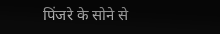पिंजरे के सोने से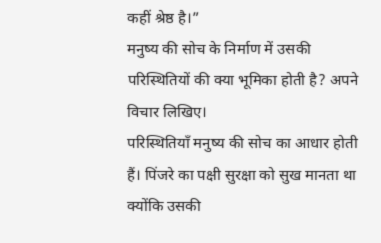कहीं श्रेष्ठ है।”
मनुष्य की सोच के निर्माण में उसकी परिस्थितियों की क्या भूमिका होती है? अपने विचार लिखिए।
परिस्थितियाँ मनुष्य की सोच का आधार होती हैं। पिंजरे का पक्षी सुरक्षा को सुख मानता था क्योंकि उसकी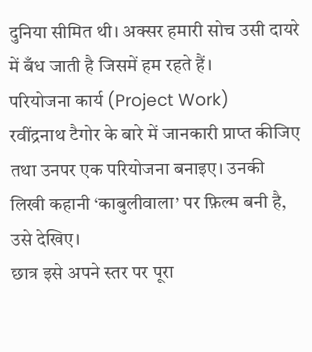दुनिया सीमित थी। अक्सर हमारी सोच उसी दायरे में बँध जाती है जिसमें हम रहते हैं।
परियोजना कार्य (Project Work)
रवींद्रनाथ टैगोर के बारे में जानकारी प्राप्त कीजिए तथा उनपर एक परियोजना बनाइए। उनकी लिखी कहानी ‘काबुलीवाला’ पर फ़िल्म बनी है, उसे देखिए।
छात्र इसे अपने स्तर पर पूरा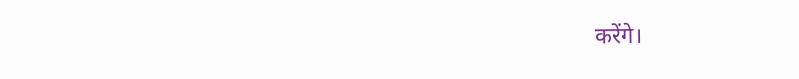करेंगे।